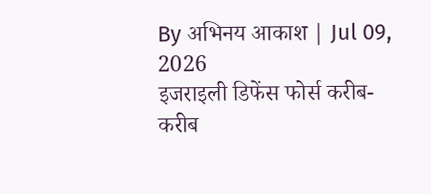By अभिनय आकाश | Jul 09, 2026
इजराइली डिफेंस फोर्स करीब-करीब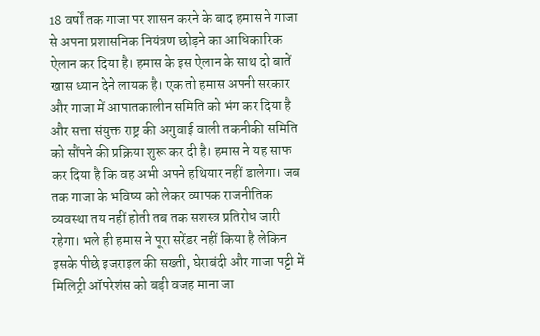18 वर्षों तक गाजा पर शासन करने के बाद हमास ने गाजा से अपना प्रशासनिक नियंत्रण छोड़ने का आधिकारिक ऐलान कर दिया है। हमास के इस ऐलान के साथ दो बातें खास ध्यान देने लायक है। एक तो हमास अपनी सरकार और गाजा में आपातकालीन समिति को भंग कर दिया है और सत्ता संयुक्त राष्ट्र की अगुवाई वाली तकनीकी समिति को सौंपने की प्रक्रिया शुरू कर दी है। हमास ने यह साफ कर दिया है कि वह अभी अपने हथियार नहीं डालेगा। जब तक गाजा के भविष्य को लेकर व्यापक राजनीतिक व्यवस्था तय नहीं होती तब तक सशस्त्र प्रतिरोध जारी रहेगा। भले ही हमास ने पूरा सरेंडर नहीं किया है लेकिन इसके पीछे इजराइल की सख्ती, घेराबंदी और गाजा पट्टी में मिलिट्री ऑपरेशंस को बड़ी वजह माना जा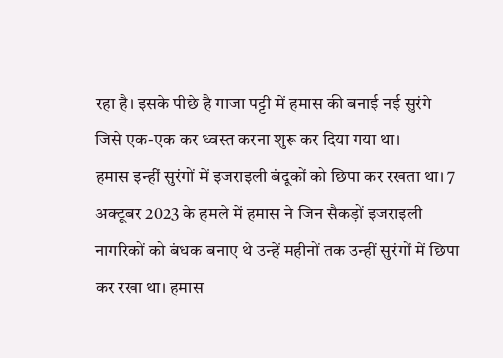रहा है। इसके पीछे है गाजा पट्टी में हमास की बनाई नई सुरंगे जिसे एक-एक कर ध्वस्त करना शुरू कर दिया गया था।
हमास इन्हीं सुरंगों में इजराइली बंदूकों को छिपा कर रखता था। 7 अक्टूबर 2023 के हमले में हमास ने जिन सैकड़ों इजराइली नागरिकों को बंधक बनाए थे उन्हें महीनों तक उन्हीं सुरंगों में छिपा कर रखा था। हमास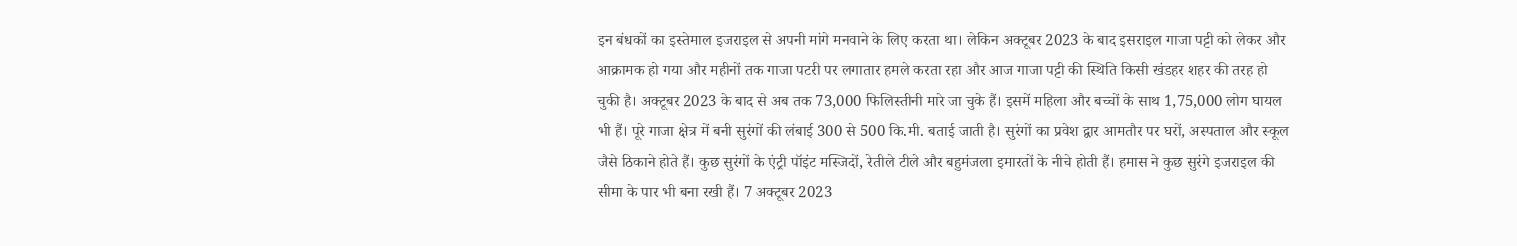इन बंधकों का इस्तेमाल इजराइल से अपनी मांगे मनवाने के लिए करता था। लेकिन अक्टूबर 2023 के बाद इसराइल गाजा पट्टी को लेकर और आक्रामक हो गया और महीनों तक गाजा पटरी पर लगातार हमले करता रहा और आज गाजा पट्टी की स्थिति किसी खंडहर शहर की तरह हो चुकी है। अक्टूबर 2023 के बाद से अब तक 73,000 फिलिस्तीनी मारे जा चुके हैं। इसमें महिला और बच्चों के साथ 1,75,000 लोग घायल भी हैं। पूरे गाजा क्षेत्र में बनी सुरंगों की लंबाई 300 से 500 कि.मी. बताई जाती है। सुरंगों का प्रवेश द्वार आमतौर पर घरों, अस्पताल और स्कूल जैसे ठिकाने होते हैं। कुछ सुरंगों के एंट्री पॉइंट मस्जिदों, रेतीले टीले और बहुमंजला इमारतों के नीचे होती हैं। हमास ने कुछ सुरंगे इजराइल की सीमा के पार भी बना रखी हैं। 7 अक्टूबर 2023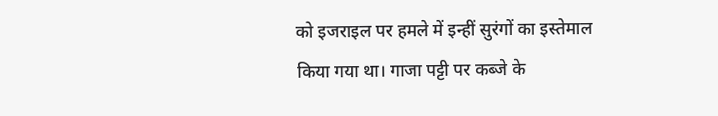को इजराइल पर हमले में इन्हीं सुरंगों का इस्तेमाल किया गया था। गाजा पट्टी पर कब्जे के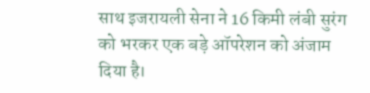साथ इजरायली सेना ने 16 किमी लंबी सुरंग को भरकर एक बड़े ऑपरेशन को अंजाम दिया है।